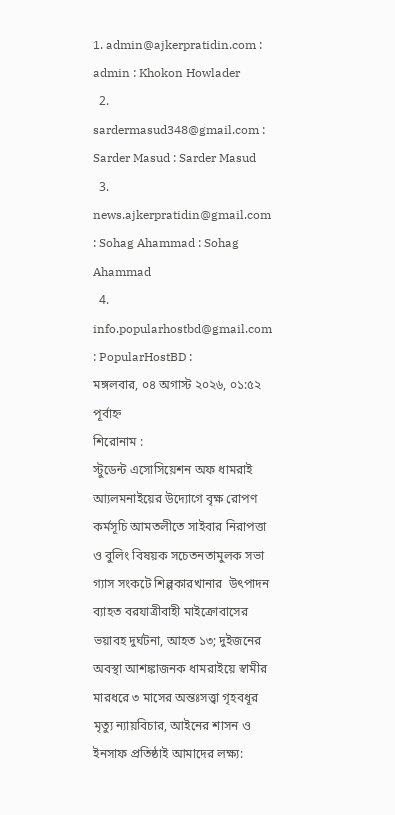1. admin@ajkerpratidin.com : admin : Khokon Howlader
  2. sardermasud348@gmail.com : Sarder Masud : Sarder Masud
  3. news.ajkerpratidin@gmail.com : Sohag Ahammad : Sohag Ahammad
  4. info.popularhostbd@gmail.com : PopularHostBD :
মঙ্গলবার, ০৪ অগাস্ট ২০২৬, ০১:৫২ পূর্বাহ্ন
শিরোনাম :
স্টুডেন্ট এসোসিয়েশন অফ ধামরাই আ্যলমনাইয়ের উদ্যোগে বৃক্ষ রোপণ কর্মসূচি আমতলীতে সাইবার নিরাপত্তা ও বুলিং বিষয়ক সচেতনতামুলক সভা গ্যাস সংকটে শিল্পকারখানার  উৎপাদন ব্যাহত বরযাত্রীবাহী মাইক্রোবাসের ভয়াবহ দুর্ঘটনা, আহত ১৩; দুইজনের অবস্থা আশঙ্কাজনক ধামরাইয়ে স্বামীর মারধরে ৩ মাসের অন্তঃসত্ত্বা গৃহবধূর মৃত্যু ন্যায়বিচার, আইনের শাসন ও ইনসাফ প্রতিষ্ঠাই আমাদের লক্ষ্য: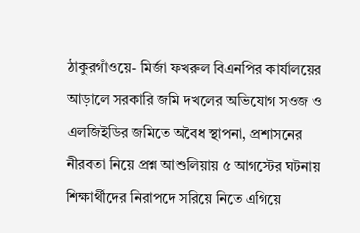ঠাকুরগাঁওয়ে- মির্জা ফখরুল বিএনপির কার্যালয়ের আড়ালে সরকারি জমি দখলের অভিযোগ সওজ ও এলজিইডির জমিতে অবৈধ স্থাপনা, প্রশাসনের নীরবতা নিয়ে প্রশ্ন আশুলিয়ায় ৫ আগস্টের ঘটনায় শিক্ষার্থীদের নিরাপদে সরিয়ে নিতে এগিয়ে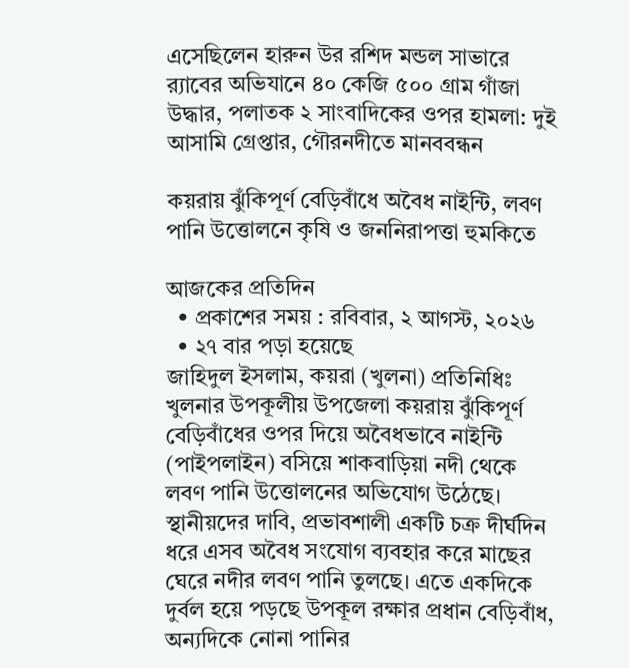এসেছিলেন হারুন উর রশিদ মন্ডল সাভারে র‍্যাবের অভিযানে ৪০ কেজি ৫০০ গ্রাম গাঁজা উদ্ধার, পলাতক ২ সাংবাদিকের ওপর হামলা: দুই আসামি গ্রেপ্তার, গৌরনদীতে মানববন্ধন

কয়রায় ঝুঁকিপূর্ণ বেড়িবাঁধে অবৈধ নাইন্টি, লবণ পানি উত্তোলনে কৃষি ও জননিরাপত্তা হুমকিতে

আজকের প্রতিদিন
  • প্রকাশের সময় : রবিবার, ২ আগস্ট, ২০২৬
  • ২৭ বার পড়া হয়েছে
জাহিদুল ইসলাম, কয়রা (খুলনা) প্রতিনিধিঃ
খুলনার উপকূলীয় উপজেলা কয়রায় ঝুঁকিপূর্ণ বেড়িবাঁধের ওপর দিয়ে অবৈধভাবে নাইন্টি (পাইপলাইন) বসিয়ে শাকবাড়িয়া নদী থেকে লবণ পানি উত্তোলনের অভিযোগ উঠেছে। স্থানীয়দের দাবি, প্রভাবশালী একটি চক্র দীর্ঘদিন ধরে এসব অবৈধ সংযোগ ব্যবহার করে মাছের ঘেরে নদীর লবণ পানি তুলছে। এতে একদিকে দুর্বল হয়ে পড়ছে উপকূল রক্ষার প্রধান বেড়িবাঁধ, অন্যদিকে নোনা পানির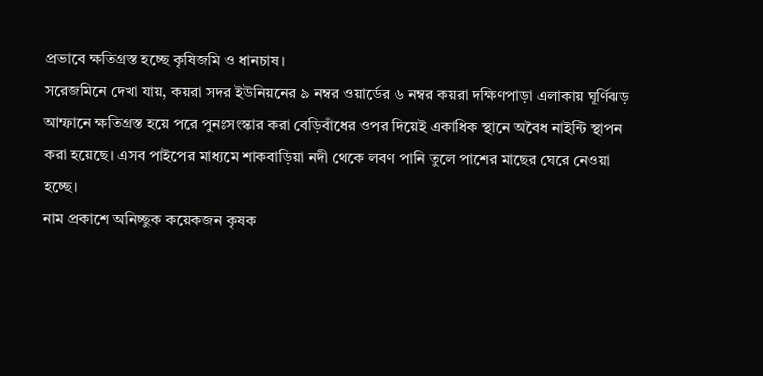প্রভাবে ক্ষতিগ্রস্ত হচ্ছে কৃষিজমি ও ধানচাষ।
সরেজমিনে দেখা যায়, কয়রা সদর ইউনিয়নের ৯ নম্বর ওয়ার্ডের ৬ নম্বর কয়রা দক্ষিণপাড়া এলাকায় ঘূর্ণিঝড় আম্ফানে ক্ষতিগ্রস্ত হয়ে পরে পুনঃসংস্কার করা বেড়িবাঁধের ওপর দিয়েই একাধিক স্থানে অবৈধ নাইন্টি স্থাপন করা হয়েছে। এসব পাইপের মাধ্যমে শাকবাড়িয়া নদী থেকে লবণ পানি তুলে পাশের মাছের ঘেরে নেওয়া হচ্ছে।
নাম প্রকাশে অনিচ্ছুক কয়েকজন কৃষক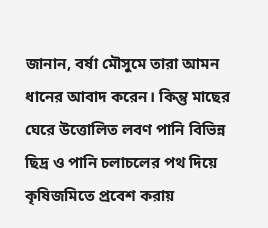জানান, বর্ষা মৌসুমে তারা আমন ধানের আবাদ করেন। কিন্তু মাছের ঘেরে উত্তোলিত লবণ পানি বিভিন্ন ছিদ্র ও পানি চলাচলের পথ দিয়ে কৃষিজমিতে প্রবেশ করায়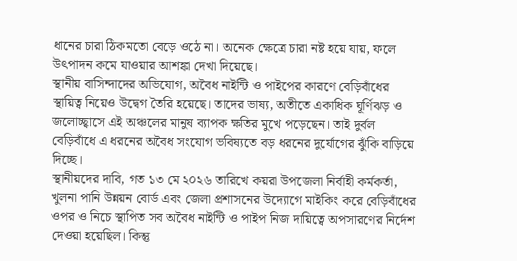ধানের চারা ঠিকমতো বেড়ে ওঠে না। অনেক ক্ষেত্রে চারা নষ্ট হয়ে যায়, ফলে উৎপাদন কমে যাওয়ার আশঙ্কা দেখা দিয়েছে।
স্থানীয় বাসিন্দাদের অভিযোগ, অবৈধ নাইন্টি ও পাইপের কারণে বেড়িবাঁধের স্থায়িত্ব নিয়েও উদ্বেগ তৈরি হয়েছে। তাদের ভাষ্য, অতীতে একাধিক ঘূর্ণিঝড় ও জলোচ্ছ্বাসে এই অঞ্চলের মানুষ ব্যাপক ক্ষতির মুখে পড়েছেন। তাই দুর্বল বেড়িবাঁধে এ ধরনের অবৈধ সংযোগ ভবিষ্যতে বড় ধরনের দুর্যোগের ঝুঁকি বাড়িয়ে দিচ্ছে।
স্থানীয়দের দাবি, গত ১৩ মে ২০২৬ তারিখে কয়রা উপজেলা নির্বাহী কর্মকর্তা, খুলনা পানি উন্নয়ন বোর্ড এবং জেলা প্রশাসনের উদ্যোগে মাইকিং করে বেড়িবাঁধের ওপর ও নিচে স্থাপিত সব অবৈধ নাইন্টি ও পাইপ নিজ দায়িত্বে অপসারণের নির্দেশ দেওয়া হয়েছিল। কিন্তু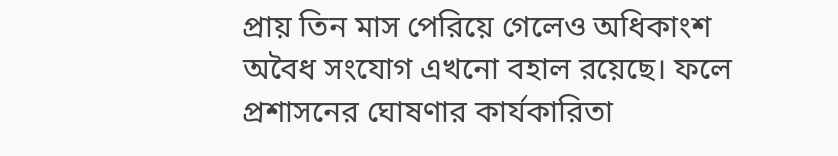প্রায় তিন মাস পেরিয়ে গেলেও অধিকাংশ অবৈধ সংযোগ এখনো বহাল রয়েছে। ফলে প্রশাসনের ঘোষণার কার্যকারিতা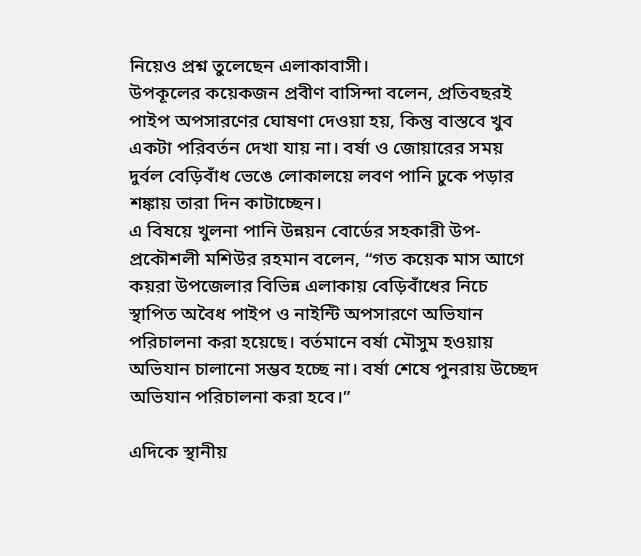নিয়েও প্রশ্ন তুলেছেন এলাকাবাসী।
উপকূলের কয়েকজন প্রবীণ বাসিন্দা বলেন, প্রতিবছরই পাইপ অপসারণের ঘোষণা দেওয়া হয়, কিন্তু বাস্তবে খুব একটা পরিবর্তন দেখা যায় না। বর্ষা ও জোয়ারের সময় দুর্বল বেড়িবাঁধ ভেঙে লোকালয়ে লবণ পানি ঢুকে পড়ার শঙ্কায় তারা দিন কাটাচ্ছেন।
এ বিষয়ে খুলনা পানি উন্নয়ন বোর্ডের সহকারী উপ-প্রকৌশলী মশিউর রহমান বলেন, “গত কয়েক মাস আগে কয়রা উপজেলার বিভিন্ন এলাকায় বেড়িবাঁধের নিচে স্থাপিত অবৈধ পাইপ ও নাইন্টি অপসারণে অভিযান পরিচালনা করা হয়েছে। বর্তমানে বর্ষা মৌসুম হওয়ায় অভিযান চালানো সম্ভব হচ্ছে না। বর্ষা শেষে পুনরায় উচ্ছেদ অভিযান পরিচালনা করা হবে।”

এদিকে স্থানীয়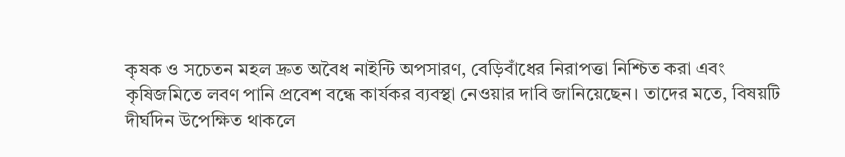কৃষক ও সচেতন মহল দ্রুত অবৈধ নাইন্টি অপসারণ, বেড়িবাঁধের নিরাপত্তা নিশ্চিত করা এবং কৃষিজমিতে লবণ পানি প্রবেশ বন্ধে কার্যকর ব্যবস্থা নেওয়ার দাবি জানিয়েছেন। তাদের মতে, বিষয়টি দীর্ঘদিন উপেক্ষিত থাকলে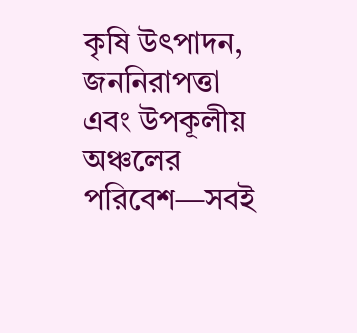কৃষি উৎপাদন, জননিরাপত্তা এবং উপকূলীয় অঞ্চলের পরিবেশ—সবই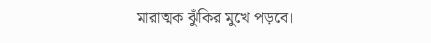মারাত্মক ঝুঁকির মুখে পড়বে।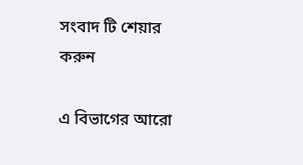সংবাদ টি শেয়ার করুন

এ বিভাগের আরো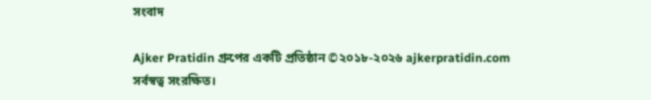সংবাদ

Ajker Pratidin গ্রুপের একটি প্রতিষ্ঠান ©২০১৮-২০২৬ ajkerpratidin.com সর্বস্বত্ব সংরক্ষিত।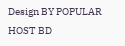Design BY POPULAR HOST BD